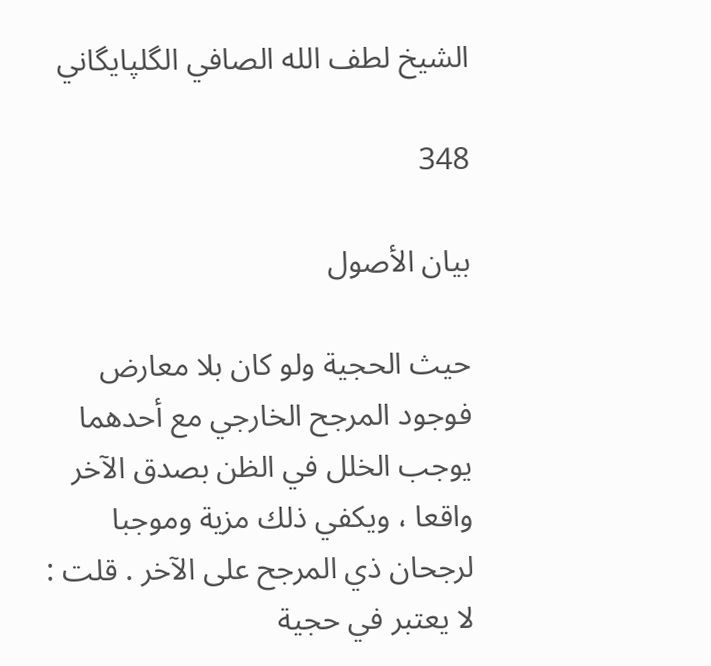الشيخ لطف الله الصافي الگلپايگاني

348

بيان الأصول

حيث الحجية ولو كان بلا معارض فوجود المرجح الخارجي مع أحدهما يوجب الخلل في الظن بصدق الآخر واقعا ، ويكفي ذلك مزية وموجبا لرجحان ذي المرجح على الآخر . قلت : لا يعتبر في حجية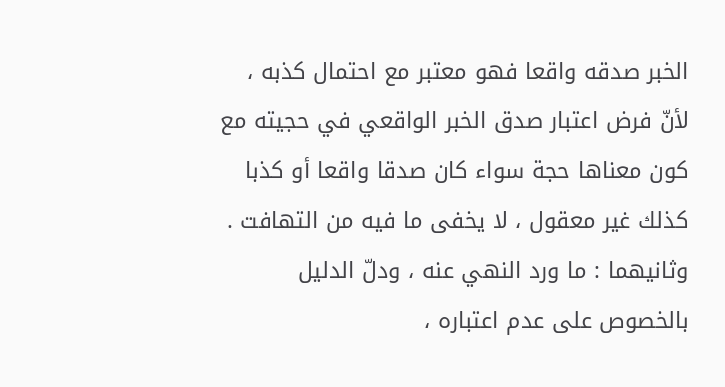الخبر صدقه واقعا فهو معتبر مع احتمال كذبه ، لأنّ فرض اعتبار صدق الخبر الواقعي في حجيته مع كون معناها حجة سواء كان صدقا واقعا أو كذبا كذلك غير معقول ، لا يخفى ما فيه من التهافت . وثانيهما : ما ورد النهي عنه ، ودلّ الدليل بالخصوص على عدم اعتباره ،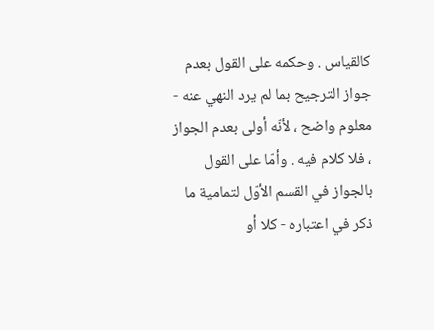كالقياس . وحكمه على القول بعدم جواز الترجيح بما لم يرد النهي عنه - معلوم واضح ، لأنّه أولى بعدم الجواز ، فلا كلام فيه . وأمّا على القول بالجواز في القسم الأوّل لتمامية ما ذكر في اعتباره - كلا أو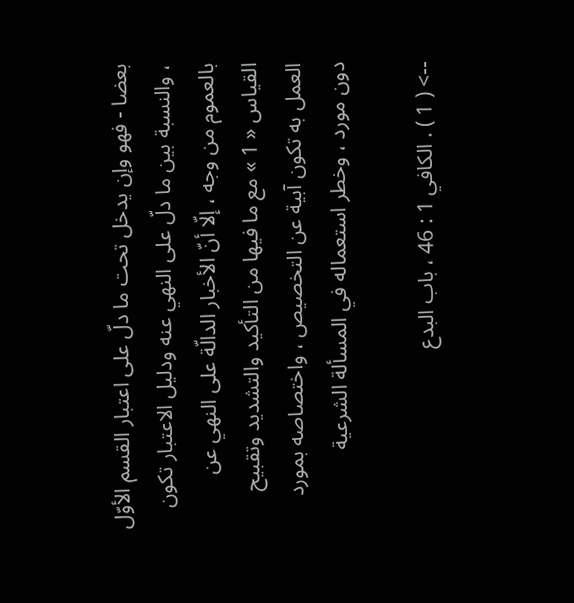بعضا - فهو وإن يدخل تحت ما دلّ على اعتبار القسم الأوّل ، والنسبة بين ما دلّ على النهي عنه ودليل الاعتبار تكون بالعموم من وجه ، إلّا أنّ الأخبار الدالّة على النهي عن القياس « 1 » مع ما فيها من التأكيد والتشديد وتقبيح العمل به تكون آبية عن التخصيص ، واختصاصه بمورد دون مورد ، وخطر استعماله في المسألة الشرعية

--> ( 1 ) . الكافي 1 : 46 ، باب البدع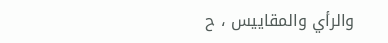والرأي والمقاييس ، ح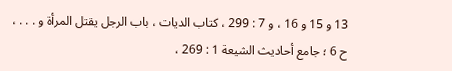13 و 15 و 16 ، و 7 : 299 ، كتاب الديات ، باب الرجل يقتل المرأة و . . . ، ح 6 ؛ جامع أحاديث الشيعة 1 : 269 ،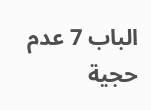الباب 7 عدم حجية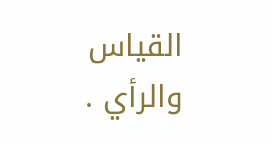القياس والرأي .